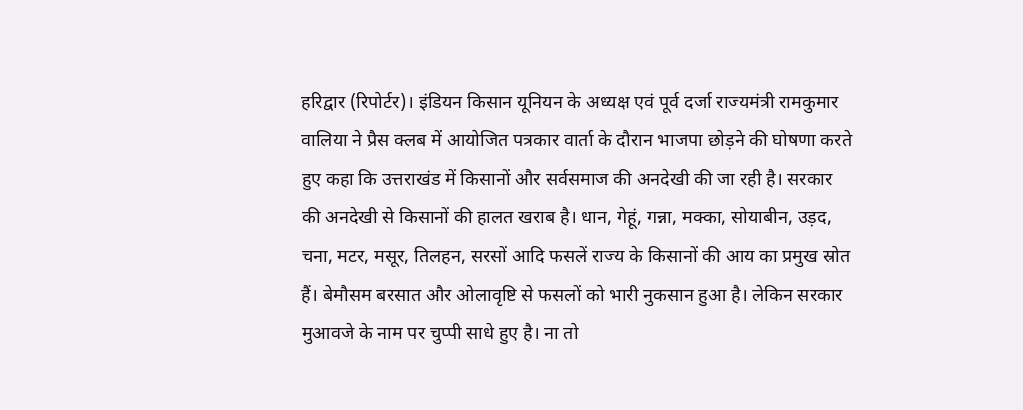हरिद्वार (रिपोर्टर)। इंडियन किसान यूनियन के अध्यक्ष एवं पूर्व दर्जा राज्यमंत्री रामकुमार वालिया ने प्रैस क्लब में आयोजित पत्रकार वार्ता के दौरान भाजपा छोड़ने की घोषणा करते हुए कहा कि उत्तराखंड में किसानों और सर्वसमाज की अनदेखी की जा रही है। सरकार की अनदेखी से किसानों की हालत खराब है। धान, गेहूं, गन्ना, मक्का, सोयाबीन, उड़द, चना, मटर, मसूर, तिलहन, सरसों आदि फसलें राज्य के किसानों की आय का प्रमुख स्रोत हैं। बेमौसम बरसात और ओलावृष्टि से फसलों को भारी नुकसान हुआ है। लेकिन सरकार मुआवजे के नाम पर चुप्पी साधे हुए है। ना तो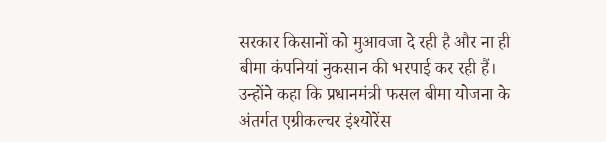सरकार किसानों को मुआवजा दे रही है और ना ही बीमा कंपनियां नुकसान की भरपाई कर रही हैं। उन्होंने कहा कि प्रधानमंत्री फसल बीमा योजना के अंतर्गत एग्रीकल्चर इंश्योरेंस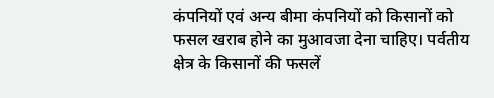कंपनियों एवं अन्य बीमा कंपनियों को किसानों को फसल खराब होने का मुआवजा देना चाहिए। पर्वतीय क्षेत्र के किसानों की फसलें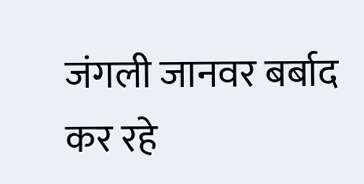जंगली जानवर बर्बाद कर रहे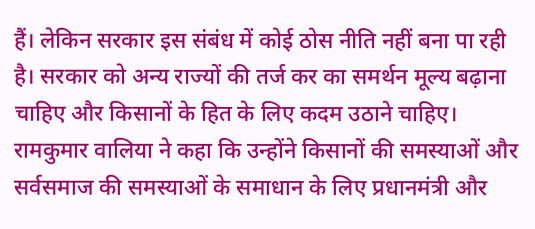हैं। लेकिन सरकार इस संबंध में कोई ठोस नीति नहीं बना पा रही है। सरकार को अन्य राज्यों की तर्ज कर का समर्थन मूल्य बढ़ाना चाहिए और किसानों के हित के लिए कदम उठाने चाहिए। रामकुमार वालिया ने कहा कि उन्होंने किसानों की समस्याओं और सर्वसमाज की समस्याओं के समाधान के लिए प्रधानमंत्री और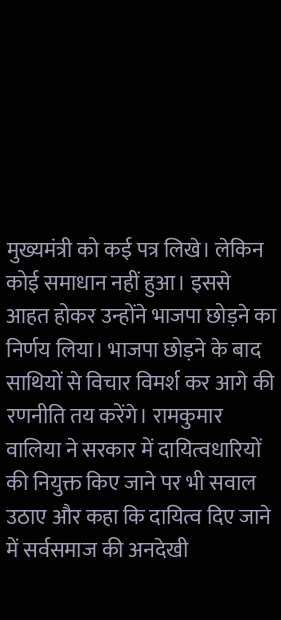मुख्यमंत्री को कई पत्र लिखे। लेकिन कोई समाधान नहीं हुआ। इससे आहत होकर उन्होंने भाजपा छोड़ने का निर्णय लिया। भाजपा छोड़ने के बाद साथियों से विचार विमर्श कर आगे की रणनीति तय करेंगे। रामकुमार वालिया ने सरकार में दायित्वधारियों की नियुक्त किए जाने पर भी सवाल उठाए और कहा कि दायित्व दिए जाने में सर्वसमाज की अनदेखी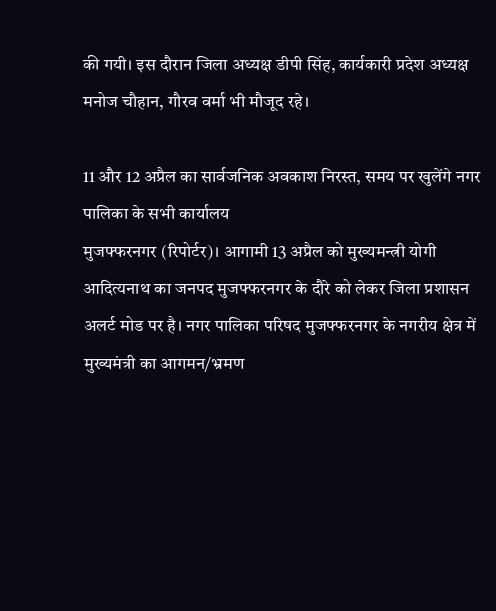की गयी। इस दौरान जिला अध्यक्ष डीपी सिंह, कार्यकारी प्रदेश अध्यक्ष मनोज चौहान, गौरव वर्मा भी मौजूद रहे।

11 और 12 अप्रैल का सार्वजनिक अवकाश निरस्त, समय पर खुलेंगे नगर पालिका के सभी कार्यालय
मुजफ्फरनगर (रिपोर्टर)। आगामी 13 अप्रैल को मुख्यमन्त्री योगी आदित्यनाथ का जनपद मुजफ्फरनगर के दौरे को लेकर जिला प्रशासन अलर्ट मोड पर है। नगर पालिका परिषद मुजफ्फरनगर के नगरीय क्षेत्र में मुख्यमंत्री का आगमन/भ्रमण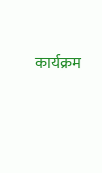कार्यक्रम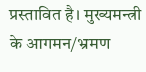प्रस्तावित है। मुख्यमन्त्री के आगमन/भ्रमण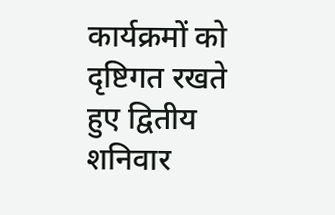कार्यक्रमों को दृष्टिगत रखते हुए द्वितीय शनिवार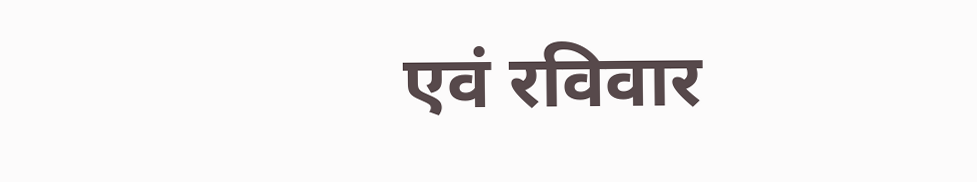एवं रविवार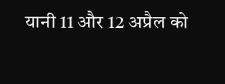यानी 11 और 12 अप्रैल को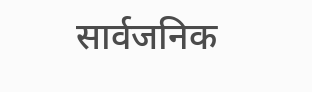सार्वजनिक